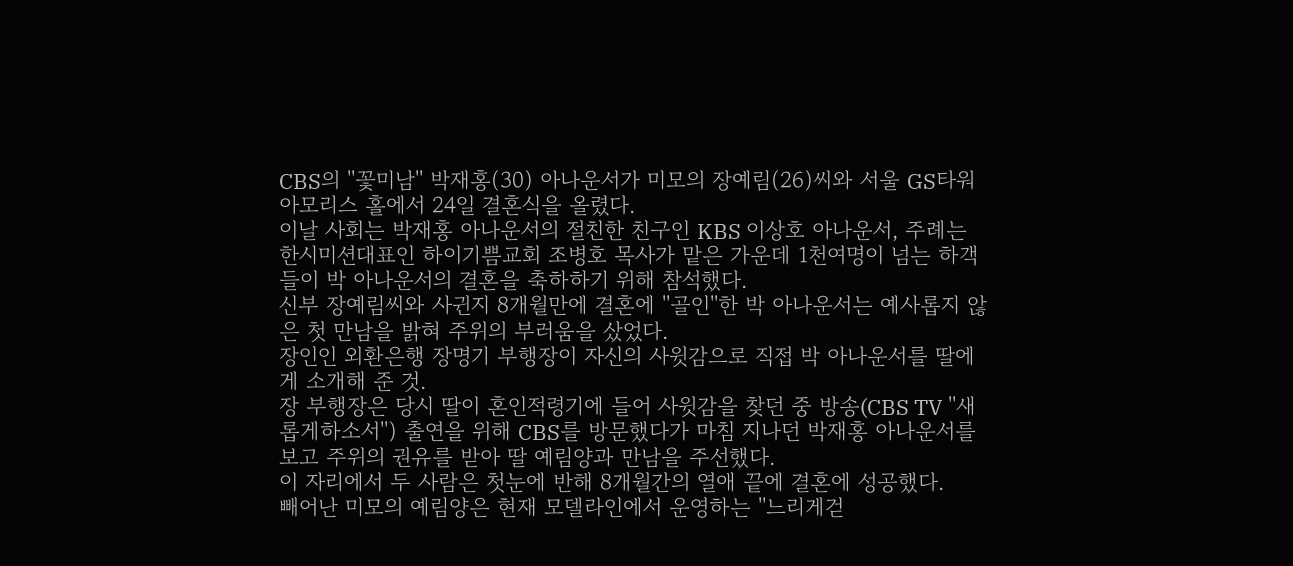CBS의 ''꽃미남'' 박재홍(30) 아나운서가 미모의 장예림(26)씨와 서울 GS타워 아모리스 홀에서 24일 결혼식을 올렸다.
이날 사회는 박재홍 아나운서의 절친한 친구인 KBS 이상호 아나운서, 주례는 한시미션대표인 하이기쁨교회 조병호 목사가 맡은 가운데 1천여명이 넘는 하객들이 박 아나운서의 결혼을 축하하기 위해 참석했다.
신부 장예림씨와 사귄지 8개월만에 결혼에 ''골인''한 박 아나운서는 예사롭지 않은 첫 만남을 밝혀 주위의 부러움을 샀었다.
장인인 외환은행 장명기 부행장이 자신의 사윗감으로 직접 박 아나운서를 딸에게 소개해 준 것.
장 부행장은 당시 딸이 혼인적령기에 들어 사윗감을 찾던 중 방송(CBS TV ''새롭게하소서'') 출연을 위해 CBS를 방문했다가 마침 지나던 박재홍 아나운서를 보고 주위의 권유를 받아 딸 예림양과 만남을 주선했다.
이 자리에서 두 사람은 첫눈에 반해 8개월간의 열애 끝에 결혼에 성공했다.
빼어난 미모의 예림양은 현재 모델라인에서 운영하는 ''느리게걷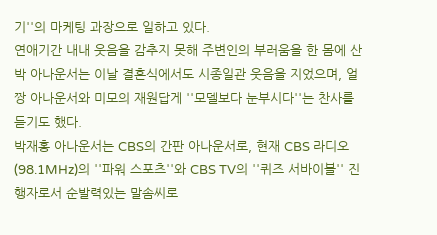기''의 마케팅 과장으로 일하고 있다.
연애기간 내내 웃음을 감추지 못해 주변인의 부러움을 한 몸에 산 박 아나운서는 이날 결혼식에서도 시종일관 웃음을 지었으며, 얼짱 아나운서와 미모의 재원답게 ''모델보다 눈부시다''는 찬사를 듣기도 했다.
박재홍 아나운서는 CBS의 간판 아나운서로, 현재 CBS 라디오(98.1MHz)의 ''파워 스포츠''와 CBS TV의 ''퀴즈 서바이블'' 진행자로서 순발력있는 말솜씨로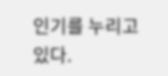인기를 누리고 있다.